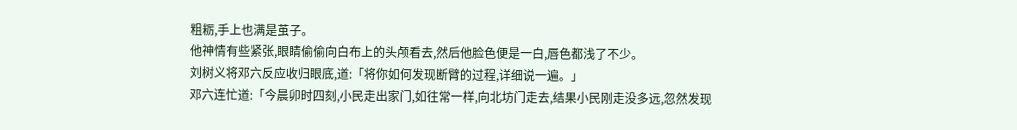粗粝,手上也满是茧子。
他神情有些紧张,眼睛偷偷向白布上的头颅看去,然后他脸色便是一白,唇色都浅了不少。
刘树义将邓六反应收归眼底,道:「将你如何发现断臂的过程,详细说一遍。」
邓六连忙道:「今晨卯时四刻,小民走出家门,如往常一样,向北坊门走去,结果小民刚走没多远,忽然发现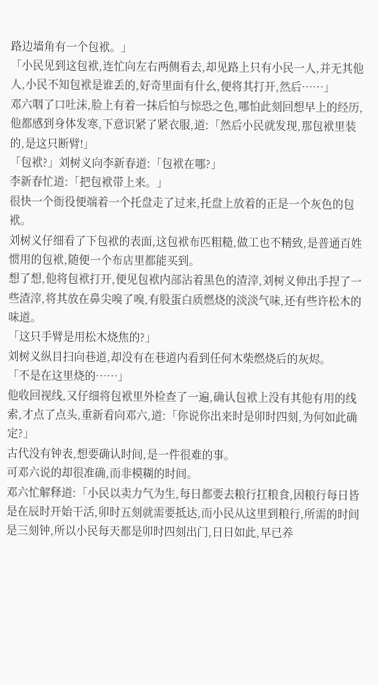路边墙角有一个包袱。」
「小民见到这包袱,连忙向左右两侧看去,却见路上只有小民一人,并无其他人,小民不知包袱是谁丢的,好奇里面有什幺,便将其打开,然后……」
邓六咽了口吐沫,脸上有着一抹后怕与惊恐之色,哪怕此刻回想早上的经历,他都感到身体发寒,下意识紧了紧衣服,道:「然后小民就发现,那包袱里装的,是这只断臂!」
「包袱?」刘树义向李新春道:「包袱在哪?」
李新春忙道:「把包袱带上来。」
很快一个衙役便端着一个托盘走了过来,托盘上放着的正是一个灰色的包袱。
刘树义仔细看了下包袱的表面,这包袱布匹粗糙,做工也不精致,是普通百姓惯用的包袱,随便一个布店里都能买到。
想了想,他将包袱打开,便见包袱内部沾着黑色的渣滓,刘树义伸出手捏了一些渣滓,将其放在鼻尖嗅了嗅,有股蛋白质燃烧的淡淡气味,还有些许松木的味道。
「这只手臂是用松木烧焦的?」
刘树义纵目扫向巷道,却没有在巷道内看到任何木柴燃烧后的灰烬。
「不是在这里烧的……」
他收回视线,又仔细将包袱里外检查了一遍,确认包袱上没有其他有用的线索,才点了点头,重新看向邓六,道:「你说你出来时是卯时四刻,为何如此确定?」
古代没有钟表,想要确认时间,是一件很难的事。
可邓六说的却很准确,而非模糊的时间。
邓六忙解释道:「小民以卖力气为生,每日都要去粮行扛粮食,因粮行每日皆是在辰时开始干活,卯时五刻就需要抵达,而小民从这里到粮行,所需的时间是三刻钟,所以小民每天都是卯时四刻出门,日日如此,早已养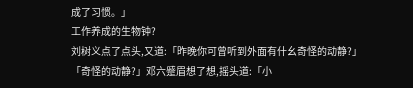成了习惯。」
工作养成的生物钟?
刘树义点了点头,又道:「昨晚你可曾听到外面有什幺奇怪的动静?」
「奇怪的动静?」邓六蹙眉想了想,摇头道:「小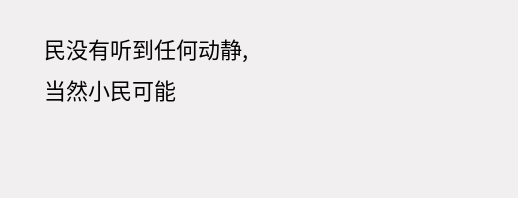民没有听到任何动静,当然小民可能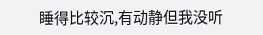睡得比较沉,有动静但我没听